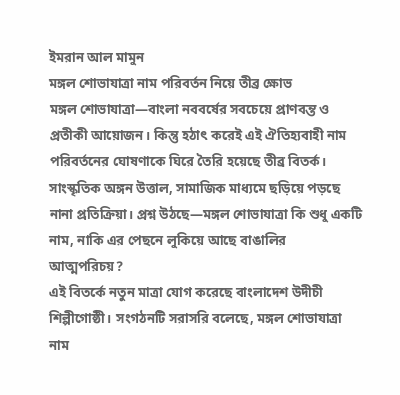ইমরান আল মামুন
মঙ্গল শোভাযাত্রা নাম পরিবর্তন নিয়ে তীব্র ক্ষোভ
মঙ্গল শোভাযাত্রা—বাংলা নববর্ষের সবচেয়ে প্রাণবন্ত ও প্রতীকী আয়োজন। কিন্তু হঠাৎ করেই এই ঐতিহ্যবাহী নাম পরিবর্তনের ঘোষণাকে ঘিরে তৈরি হয়েছে তীব্র বিতর্ক। সাংস্কৃতিক অঙ্গন উত্তাল, সামাজিক মাধ্যমে ছড়িয়ে পড়ছে নানা প্রতিক্রিয়া। প্রশ্ন উঠছে—মঙ্গল শোভাযাত্রা কি শুধু একটি নাম, নাকি এর পেছনে লুকিয়ে আছে বাঙালির আত্মপরিচয়?
এই বিতর্কে নতুন মাত্রা যোগ করেছে বাংলাদেশ উদীচী শিল্পীগোষ্ঠী। সংগঠনটি সরাসরি বলেছে, মঙ্গল শোভাযাত্রা নাম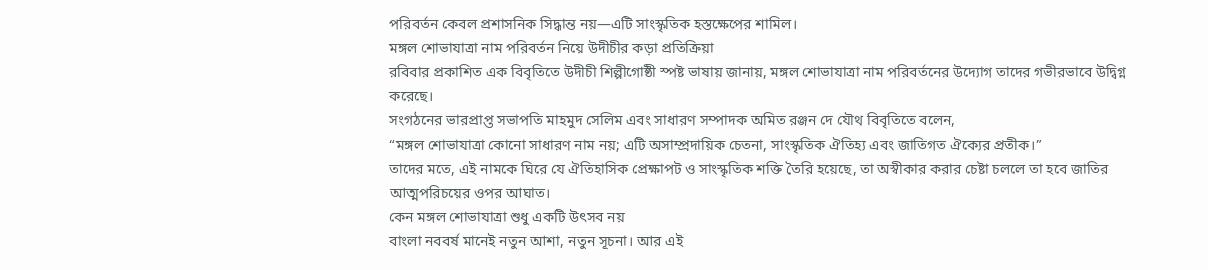পরিবর্তন কেবল প্রশাসনিক সিদ্ধান্ত নয়—এটি সাংস্কৃতিক হস্তক্ষেপের শামিল।
মঙ্গল শোভাযাত্রা নাম পরিবর্তন নিয়ে উদীচীর কড়া প্রতিক্রিয়া
রবিবার প্রকাশিত এক বিবৃতিতে উদীচী শিল্পীগোষ্ঠী স্পষ্ট ভাষায় জানায়, মঙ্গল শোভাযাত্রা নাম পরিবর্তনের উদ্যোগ তাদের গভীরভাবে উদ্বিগ্ন করেছে।
সংগঠনের ভারপ্রাপ্ত সভাপতি মাহমুদ সেলিম এবং সাধারণ সম্পাদক অমিত রঞ্জন দে যৌথ বিবৃতিতে বলেন,
“মঙ্গল শোভাযাত্রা কোনো সাধারণ নাম নয়; এটি অসাম্প্রদায়িক চেতনা, সাংস্কৃতিক ঐতিহ্য এবং জাতিগত ঐক্যের প্রতীক।”
তাদের মতে, এই নামকে ঘিরে যে ঐতিহাসিক প্রেক্ষাপট ও সাংস্কৃতিক শক্তি তৈরি হয়েছে, তা অস্বীকার করার চেষ্টা চললে তা হবে জাতির আত্মপরিচয়ের ওপর আঘাত।
কেন মঙ্গল শোভাযাত্রা শুধু একটি উৎসব নয়
বাংলা নববর্ষ মানেই নতুন আশা, নতুন সূচনা। আর এই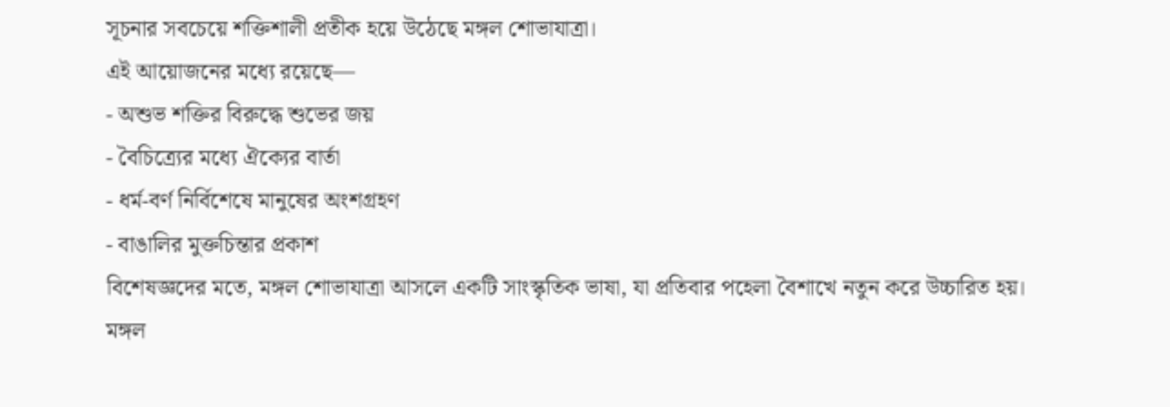সূচনার সবচেয়ে শক্তিশালী প্রতীক হয়ে উঠেছে মঙ্গল শোভাযাত্রা।
এই আয়োজনের মধ্যে রয়েছে—
- অশুভ শক্তির বিরুদ্ধে শুভের জয়
- বৈচিত্র্যের মধ্যে ঐক্যের বার্তা
- ধর্ম-বর্ণ নির্বিশেষে মানুষের অংশগ্রহণ
- বাঙালির মুক্তচিন্তার প্রকাশ
বিশেষজ্ঞদের মতে, মঙ্গল শোভাযাত্রা আসলে একটি সাংস্কৃতিক ভাষা, যা প্রতিবার পহেলা বৈশাখে নতুন করে উচ্চারিত হয়।
মঙ্গল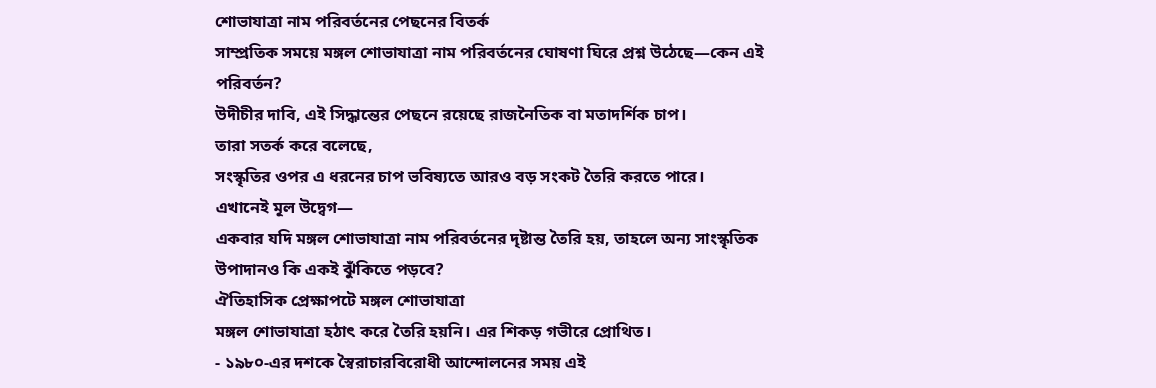শোভাযাত্রা নাম পরিবর্তনের পেছনের বিতর্ক
সাম্প্রতিক সময়ে মঙ্গল শোভাযাত্রা নাম পরিবর্তনের ঘোষণা ঘিরে প্রশ্ন উঠেছে—কেন এই পরিবর্তন?
উদীচীর দাবি, এই সিদ্ধান্তের পেছনে রয়েছে রাজনৈতিক বা মতাদর্শিক চাপ।
তারা সতর্ক করে বলেছে,
সংস্কৃতির ওপর এ ধরনের চাপ ভবিষ্যতে আরও বড় সংকট তৈরি করতে পারে।
এখানেই মূল উদ্বেগ—
একবার যদি মঙ্গল শোভাযাত্রা নাম পরিবর্তনের দৃষ্টান্ত তৈরি হয়, তাহলে অন্য সাংস্কৃতিক উপাদানও কি একই ঝুঁকিতে পড়বে?
ঐতিহাসিক প্রেক্ষাপটে মঙ্গল শোভাযাত্রা
মঙ্গল শোভাযাত্রা হঠাৎ করে তৈরি হয়নি। এর শিকড় গভীরে প্রোথিত।
- ১৯৮০-এর দশকে স্বৈরাচারবিরোধী আন্দোলনের সময় এই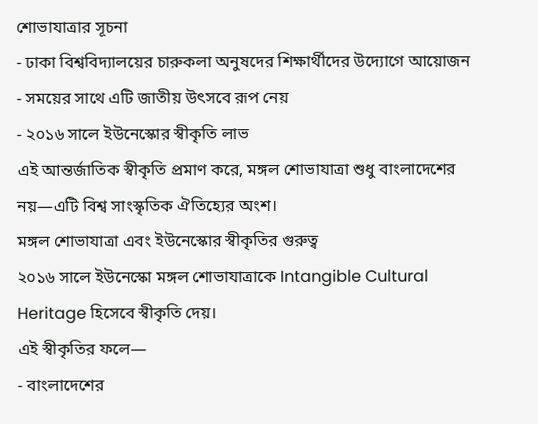শোভাযাত্রার সূচনা
- ঢাকা বিশ্ববিদ্যালয়ের চারুকলা অনুষদের শিক্ষার্থীদের উদ্যোগে আয়োজন
- সময়ের সাথে এটি জাতীয় উৎসবে রূপ নেয়
- ২০১৬ সালে ইউনেস্কোর স্বীকৃতি লাভ
এই আন্তর্জাতিক স্বীকৃতি প্রমাণ করে, মঙ্গল শোভাযাত্রা শুধু বাংলাদেশের নয়—এটি বিশ্ব সাংস্কৃতিক ঐতিহ্যের অংশ।
মঙ্গল শোভাযাত্রা এবং ইউনেস্কোর স্বীকৃতির গুরুত্ব
২০১৬ সালে ইউনেস্কো মঙ্গল শোভাযাত্রাকে Intangible Cultural Heritage হিসেবে স্বীকৃতি দেয়।
এই স্বীকৃতির ফলে—
- বাংলাদেশের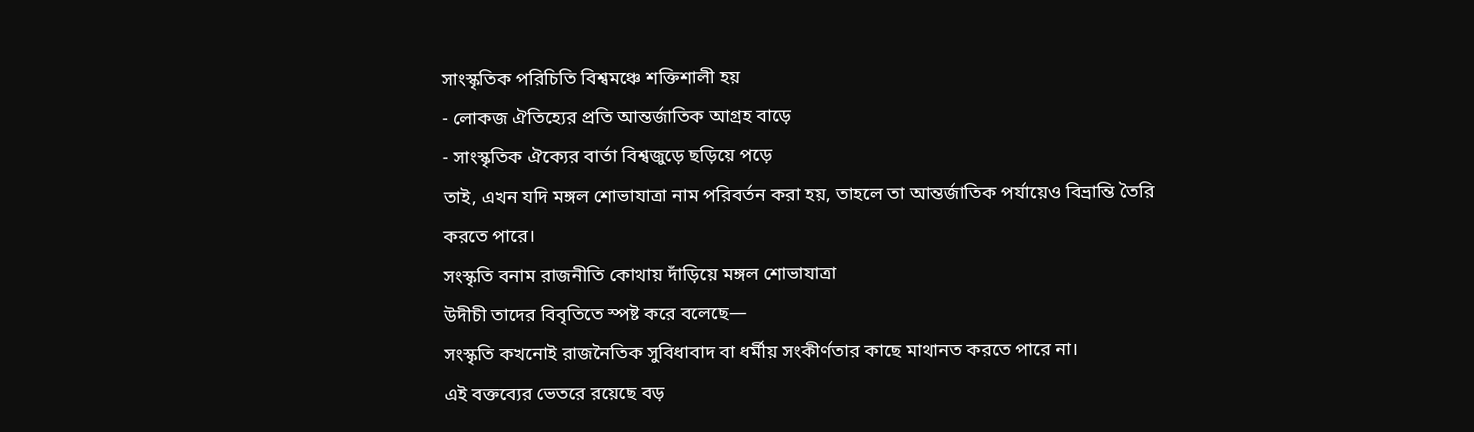সাংস্কৃতিক পরিচিতি বিশ্বমঞ্চে শক্তিশালী হয়
- লোকজ ঐতিহ্যের প্রতি আন্তর্জাতিক আগ্রহ বাড়ে
- সাংস্কৃতিক ঐক্যের বার্তা বিশ্বজুড়ে ছড়িয়ে পড়ে
তাই, এখন যদি মঙ্গল শোভাযাত্রা নাম পরিবর্তন করা হয়, তাহলে তা আন্তর্জাতিক পর্যায়েও বিভ্রান্তি তৈরি করতে পারে।
সংস্কৃতি বনাম রাজনীতি কোথায় দাঁড়িয়ে মঙ্গল শোভাযাত্রা
উদীচী তাদের বিবৃতিতে স্পষ্ট করে বলেছে—
সংস্কৃতি কখনোই রাজনৈতিক সুবিধাবাদ বা ধর্মীয় সংকীর্ণতার কাছে মাথানত করতে পারে না।
এই বক্তব্যের ভেতরে রয়েছে বড়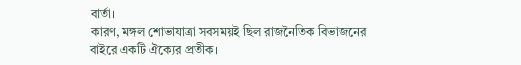বার্তা।
কারণ, মঙ্গল শোভাযাত্রা সবসময়ই ছিল রাজনৈতিক বিভাজনের বাইরে একটি ঐক্যের প্রতীক।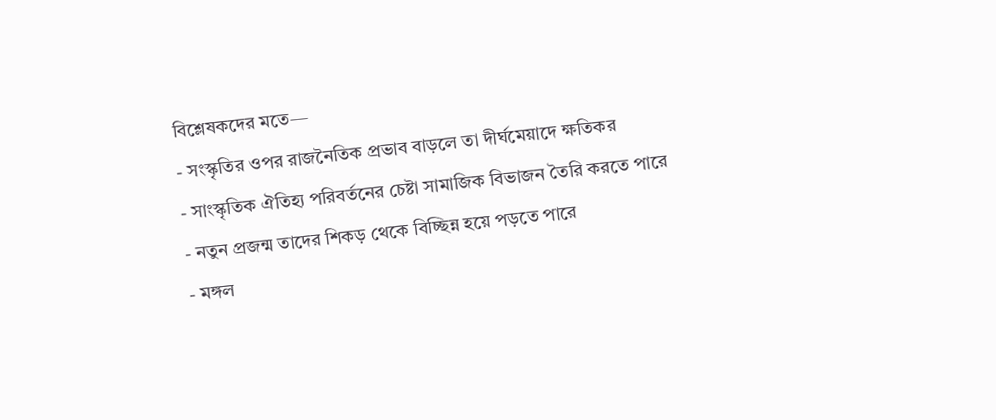বিশ্লেষকদের মতে—
- সংস্কৃতির ওপর রাজনৈতিক প্রভাব বাড়লে তা দীর্ঘমেয়াদে ক্ষতিকর
- সাংস্কৃতিক ঐতিহ্য পরিবর্তনের চেষ্টা সামাজিক বিভাজন তৈরি করতে পারে
- নতুন প্রজন্ম তাদের শিকড় থেকে বিচ্ছিন্ন হয়ে পড়তে পারে
- মঙ্গল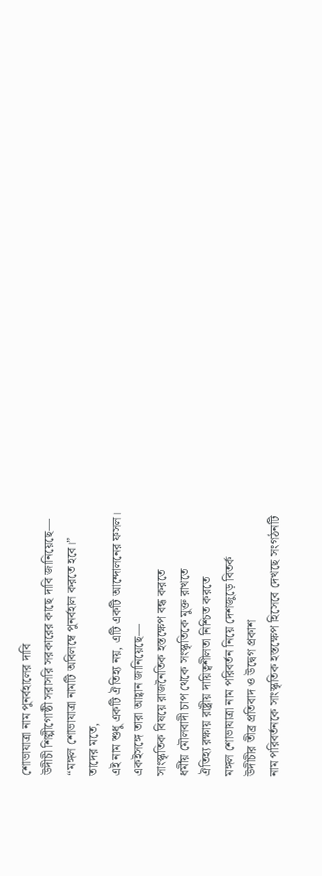শোভাযাত্রা নাম পুনর্বহালের দাবি
উদীচী শিল্পীগোষ্ঠী সরাসরি সরকারের কাছে দাবি জানিয়েছে—
“মঙ্গল শোভাযাত্রা নামটি অবিলম্বে পুনর্বহাল করতে হবে।”
তাদের মতে,
এই নাম শুধু একটি ঐতিহ্য নয়, এটি একটি আন্দোলনের ফসল।
একইসঙ্গে তারা আহ্বান জানিয়েছে—
সাংস্কৃতিক বিষয়ে রাজনৈতিক হস্তক্ষেপ বন্ধ করতে
ধর্মীয় মৌলবাদী চাপ থেকে সংস্কৃতিকে মুক্ত রাখতে
ঐতিহ্য রক্ষায় রাষ্ট্রীয় দায়িত্বশীলতা নিশ্চিত করতে
মঙ্গল শোভাযাত্রা নাম পরিবর্তন নিয়ে দেশজুড়ে বিতর্ক
উদীচীর তীব্র প্রতিবাদ ও উদ্বেগ প্রকাশ
নাম পরিবর্তনকে সাংস্কৃতিক হস্তক্ষেপ হিসেবে দেখছে সংগঠনটি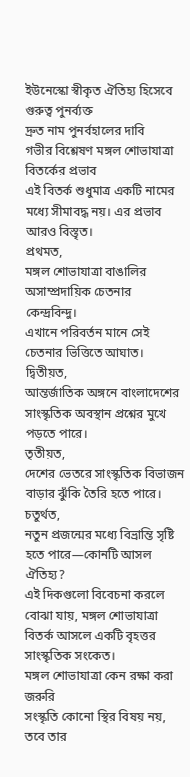ইউনেস্কো স্বীকৃত ঐতিহ্য হিসেবে গুরুত্ব পুনর্ব্যক্ত
দ্রুত নাম পুনর্বহালের দাবি
গভীর বিশ্লেষণ মঙ্গল শোভাযাত্রা বিতর্কের প্রভাব
এই বিতর্ক শুধুমাত্র একটি নামের মধ্যে সীমাবদ্ধ নয়। এর প্রভাব আরও বিস্তৃত।
প্রথমত,
মঙ্গল শোভাযাত্রা বাঙালির অসাম্প্রদায়িক চেতনার কেন্দ্রবিন্দু।
এখানে পরিবর্তন মানে সেই চেতনার ভিত্তিতে আঘাত।
দ্বিতীয়ত,
আন্তর্জাতিক অঙ্গনে বাংলাদেশের সাংস্কৃতিক অবস্থান প্রশ্নের মুখে পড়তে পারে।
তৃতীয়ত,
দেশের ভেতরে সাংস্কৃতিক বিভাজন বাড়ার ঝুঁকি তৈরি হতে পারে।
চতুর্থত,
নতুন প্রজন্মের মধ্যে বিভ্রান্তি সৃষ্টি হতে পারে—কোনটি আসল ঐতিহ্য?
এই দিকগুলো বিবেচনা করলে বোঝা যায়, মঙ্গল শোভাযাত্রা বিতর্ক আসলে একটি বৃহত্তর সাংস্কৃতিক সংকেত।
মঙ্গল শোভাযাত্রা কেন রক্ষা করা জরুরি
সংস্কৃতি কোনো স্থির বিষয় নয়, তবে তার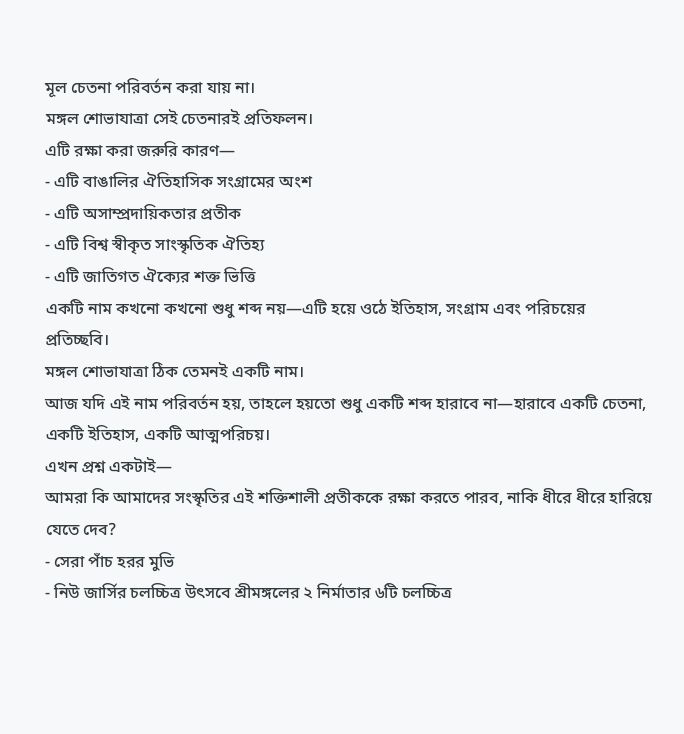মূল চেতনা পরিবর্তন করা যায় না।
মঙ্গল শোভাযাত্রা সেই চেতনারই প্রতিফলন।
এটি রক্ষা করা জরুরি কারণ—
- এটি বাঙালির ঐতিহাসিক সংগ্রামের অংশ
- এটি অসাম্প্রদায়িকতার প্রতীক
- এটি বিশ্ব স্বীকৃত সাংস্কৃতিক ঐতিহ্য
- এটি জাতিগত ঐক্যের শক্ত ভিত্তি
একটি নাম কখনো কখনো শুধু শব্দ নয়—এটি হয়ে ওঠে ইতিহাস, সংগ্রাম এবং পরিচয়ের প্রতিচ্ছবি।
মঙ্গল শোভাযাত্রা ঠিক তেমনই একটি নাম।
আজ যদি এই নাম পরিবর্তন হয়, তাহলে হয়তো শুধু একটি শব্দ হারাবে না—হারাবে একটি চেতনা, একটি ইতিহাস, একটি আত্মপরিচয়।
এখন প্রশ্ন একটাই—
আমরা কি আমাদের সংস্কৃতির এই শক্তিশালী প্রতীককে রক্ষা করতে পারব, নাকি ধীরে ধীরে হারিয়ে যেতে দেব?
- সেরা পাঁচ হরর মুভি
- নিউ জার্সির চলচ্চিত্র উৎসবে শ্রীমঙ্গলের ২ নির্মাতার ৬টি চলচ্চিত্র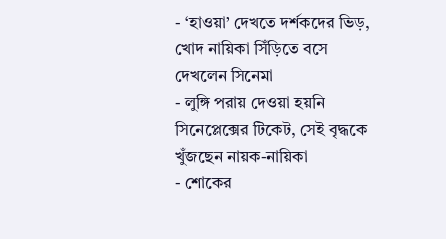- ‘হাওয়া’ দেখতে দর্শকদের ভিড়, খোদ নায়িকা সিঁড়িতে বসে দেখলেন সিনেমা
- লুঙ্গি পরায় দেওয়া হয়নি সিনেপ্লেক্সের টিকেট, সেই বৃদ্ধকে খুঁজছেন নায়ক-নায়িকা
- শোকের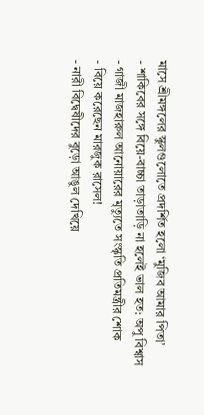মাসে শ্রীমঙ্গলের স্কুলগুলোতে প্রদর্শিত হলো ‘মুজিব আমার পিতা’
- শাকিবের সঙ্গে বিয়ে-বাচ্চা তাড়াতাড়ি না হলেই ভাল হত: অপু বিশ্বাস
- গাজী মাজহারুল আনোয়ারের মৃত্যুতে সংস্কৃতি প্রতিমন্ত্রীর শোক
- বিয়ে করেছেন মারজুক রাসেল!
- নারী বিদ্বেষীদের বুড়ো আঙুল দেখিয়ে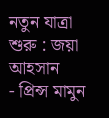নতুন যাত্রা শুরু : জয়া আহসান
- প্রিন্স মামুন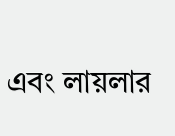এবং লায়লার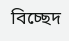বিচ্ছেদ